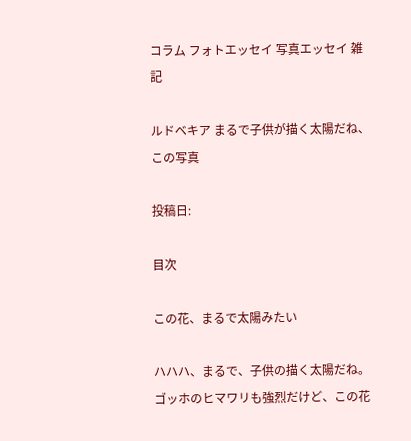コラム フォトエッセイ 写真エッセイ 雑記

ルドベキア まるで子供が描く太陽だね、この写真

投稿日:

目次

この花、まるで太陽みたい

ハハハ、まるで、子供の描く太陽だね。
ゴッホのヒマワリも強烈だけど、この花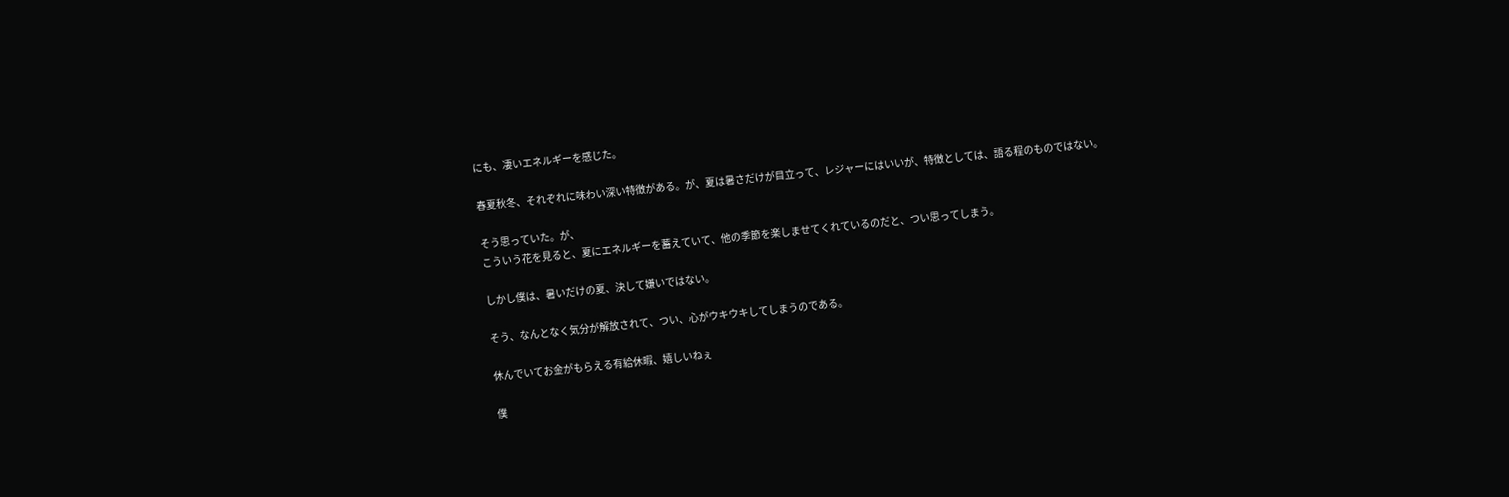にも、凄いエネルギーを感じた。

春夏秋冬、それぞれに味わい深い特徴がある。が、夏は暑さだけが目立って、レジャーにはいいが、特徴としては、語る程のものではない。

そう思っていた。が、
こういう花を見ると、夏にエネルギーを蓄えていて、他の季節を楽しませてくれているのだと、つい思ってしまう。

しかし僕は、暑いだけの夏、決して嫌いではない。

そう、なんとなく気分が解放されて、つい、心がウキウキしてしまうのである。

休んでいてお金がもらえる有給休暇、嬉しいねぇ

僕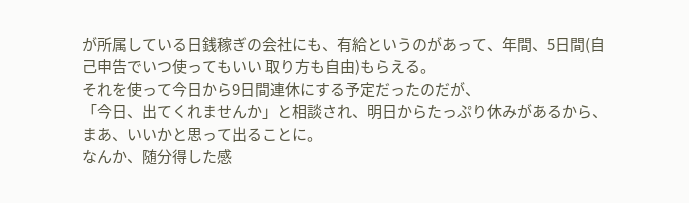が所属している日銭稼ぎの会社にも、有給というのがあって、年間、5日間(自己申告でいつ使ってもいい 取り方も自由)もらえる。
それを使って今日から9日間連休にする予定だったのだが、
「今日、出てくれませんか」と相談され、明日からたっぷり休みがあるから、まあ、いいかと思って出ることに。
なんか、随分得した感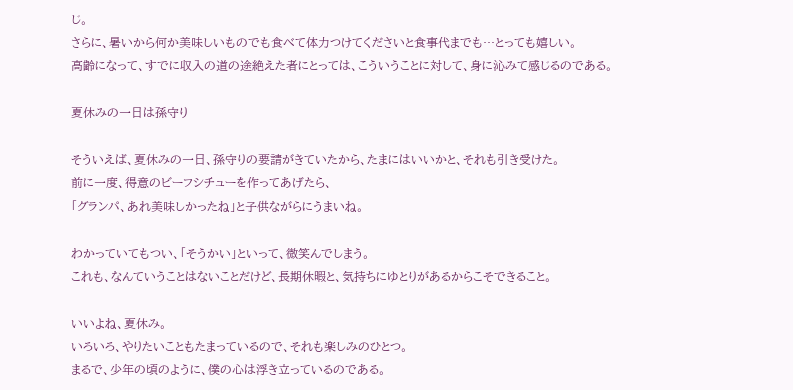じ。
さらに、暑いから何か美味しいものでも食べて体力つけてくださいと食事代までも…とっても嬉しい。
高齢になって、すでに収入の道の途絶えた者にとっては、こういうことに対して、身に沁みて感じるのである。

夏休みの一日は孫守り

そういえば、夏休みの一日、孫守りの要請がきていたから、たまにはいいかと、それも引き受けた。
前に一度、得意のビーフシチューを作ってあげたら、
「グランパ、あれ美味しかったね」と子供ながらにうまいね。

わかっていてもつい、「そうかい」といって、微笑んでしまう。
これも、なんていうことはないことだけど、長期休暇と、気持ちにゆとりがあるからこそできること。

いいよね、夏休み。
いろいろ、やりたいこともたまっているので、それも楽しみのひとつ。
まるで、少年の頃のように、僕の心は浮き立っているのである。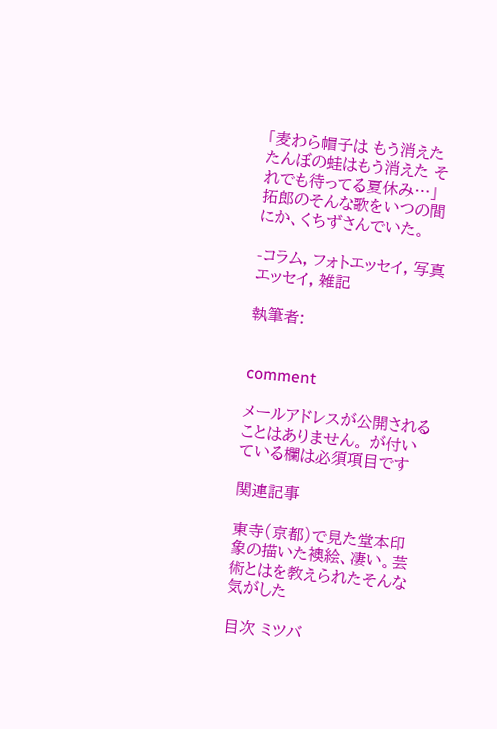「麦わら帽子は もう消えた たんぼの蛙はもう消えた それでも待ってる夏休み…」
拓郎のそんな歌をいつの間にか、くちずさんでいた。

-コラム, フォトエッセイ, 写真エッセイ, 雑記

執筆者:


comment

メールアドレスが公開されることはありません。 が付いている欄は必須項目です

関連記事

東寺(京都)で見た堂本印象の描いた襖絵、凄い。芸術とはを教えられたそんな気がした

目次 ミツバ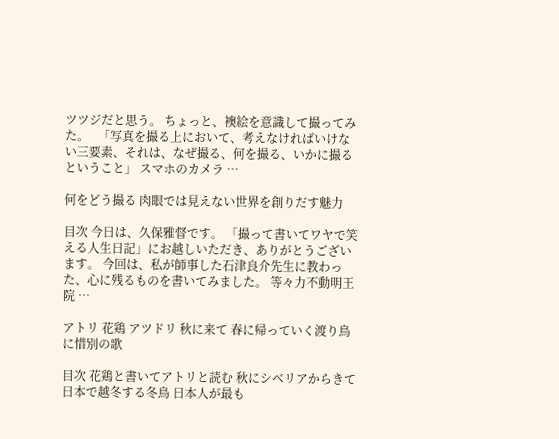ツツジだと思う。 ちょっと、襖絵を意識して撮ってみた。   「写真を撮る上において、考えなければいけない三要素、それは、なぜ撮る、何を撮る、いかに撮るということ」 スマホのカメラ …

何をどう撮る 肉眼では見えない世界を創りだす魅力

目次 今日は、久保雅督です。 「撮って書いてワヤで笑える人生日記」にお越しいただき、ありがとうございます。 今回は、私が師事した石津良介先生に教わった、心に残るものを書いてみました。 等々力不動明王院 …

アトリ 花鶏 アツドリ 秋に来て 春に帰っていく渡り鳥に惜別の歌

目次 花鶏と書いてアトリと読む 秋にシベリアからきて日本で越冬する冬鳥 日本人が最も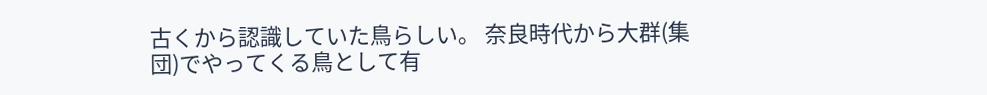古くから認識していた鳥らしい。 奈良時代から大群(集団)でやってくる鳥として有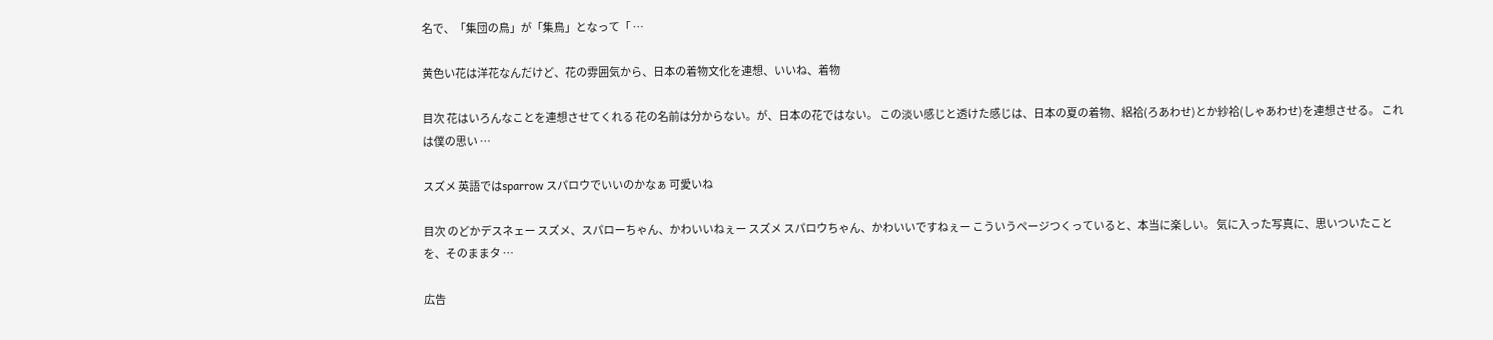名で、「集団の鳥」が「集鳥」となって「 …

黄色い花は洋花なんだけど、花の雰囲気から、日本の着物文化を連想、いいね、着物

目次 花はいろんなことを連想させてくれる 花の名前は分からない。が、日本の花ではない。 この淡い感じと透けた感じは、日本の夏の着物、絽袷(ろあわせ)とか紗袷(しゃあわせ)を連想させる。 これは僕の思い …

スズメ 英語ではsparrow スパロウでいいのかなぁ 可愛いね

目次 のどかデスネェー スズメ、スパローちゃん、かわいいねぇー スズメ スパロウちゃん、かわいいですねぇー こういうページつくっていると、本当に楽しい。 気に入った写真に、思いついたことを、そのままタ …

広告